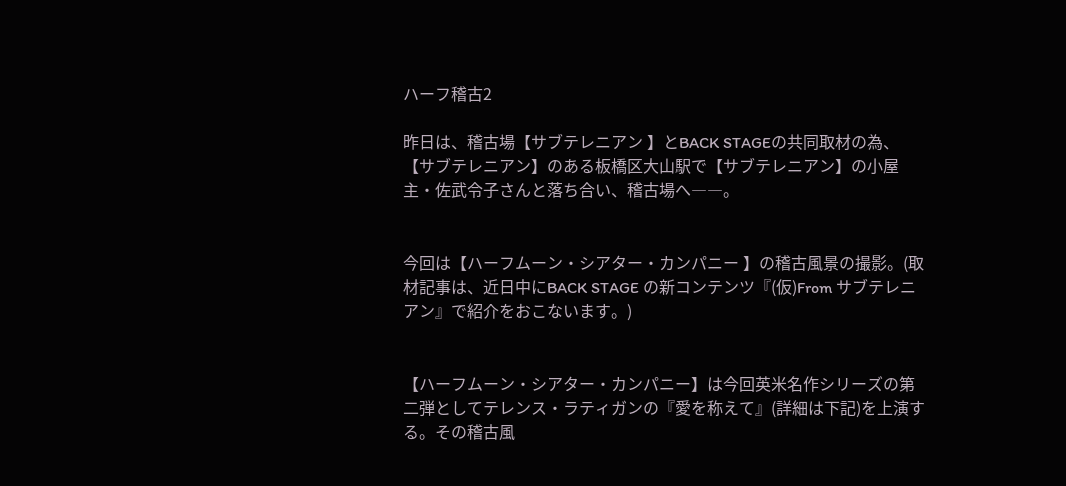ハーフ稽古2

昨日は、稽古場【サブテレニアン 】とBACK STAGEの共同取材の為、【サブテレニアン】のある板橋区大山駅で【サブテレニアン】の小屋主・佐武令子さんと落ち合い、稽古場へ――。


今回は【ハーフムーン・シアター・カンパニー 】の稽古風景の撮影。(取材記事は、近日中にBACK STAGE の新コンテンツ『(仮)From サブテレニアン』で紹介をおこないます。)


【ハーフムーン・シアター・カンパニー】は今回英米名作シリーズの第二弾としてテレンス・ラティガンの『愛を称えて』(詳細は下記)を上演する。その稽古風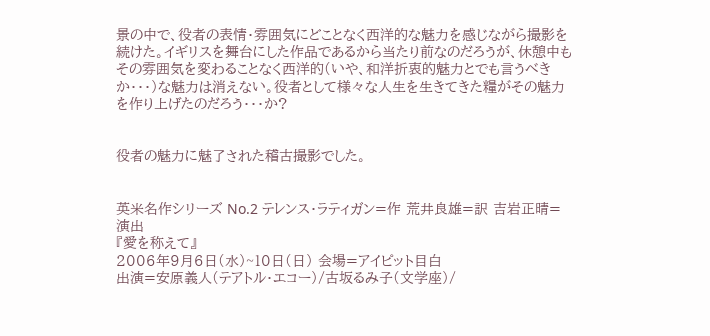景の中で、役者の表情・雰囲気にどことなく西洋的な魅力を感じながら撮影を続けた。イギリスを舞台にした作品であるから当たり前なのだろうが、休憩中もその雰囲気を変わることなく西洋的(いや、和洋折衷的魅力とでも言うべきか・・・)な魅力は消えない。役者として様々な人生を生きてきた糧がその魅力を作り上げたのだろう・・・か?


役者の魅力に魅了された稽古撮影でした。


英米名作シリーズ No.2 テレンス・ラティガン=作 荒井良雄=訳 吉岩正晴=演出
『愛を称えて』
2006年9月6日(水)~10日(日) 会場=アイピット目白
出演=安原義人(テアトル・エコー)/古坂るみ子(文学座)/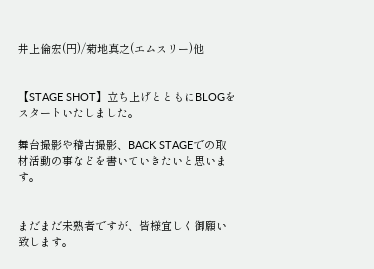井上倫宏(円)/菊地真之(エムスリー)他


【STAGE SHOT】立ち上げとともにBLOGをスタートいたしました。

舞台撮影や稽古撮影、BACK STAGEでの取材活動の事などを書いていきたいと思います。


まだまだ未熟者ですが、皆様宜しく御願い致します。